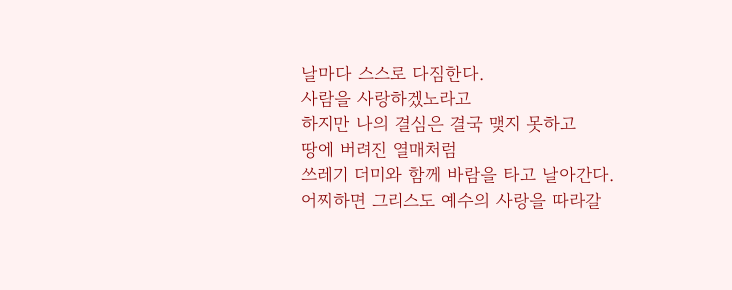날마다 스스로 다짐한다.
사람을 사랑하겠노라고
하지만 나의 결심은 결국 맺지 못하고
땅에 버려진 열매처럼
쓰레기 더미와 함께 바람을 타고 날아간다.
어찌하면 그리스도 예수의 사랑을 따라갈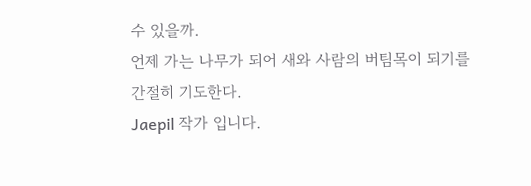수 있을까.
언제 가는 나무가 되어 새와 사람의 버팀목이 되기를
간절히 기도한다.
Jaepil 작가 입니다.